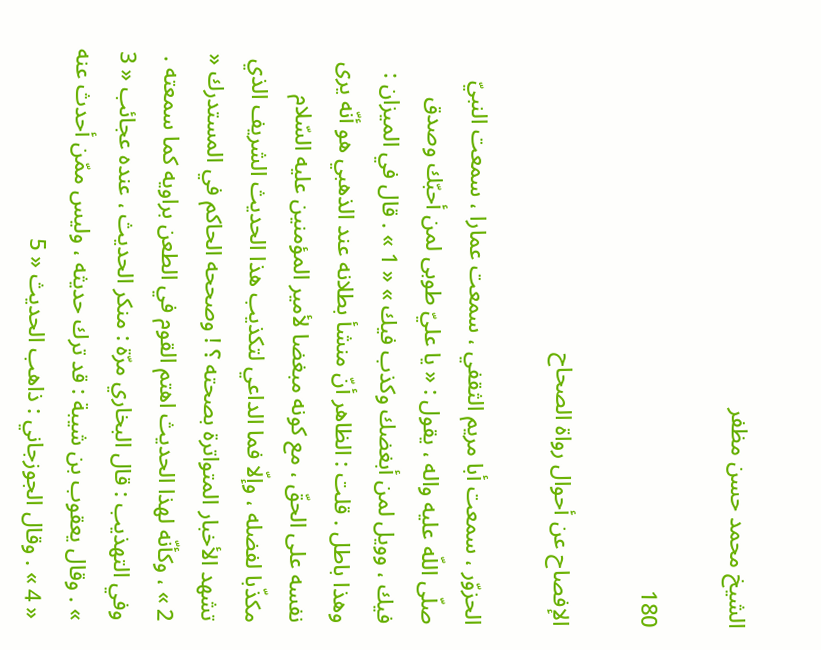الشيخ محمد حسن مظفر

180

الإفصاح عن أحوال رواة الصحاح

الحزوّر ، سمعت أبا مريم الثقفي ، سمعت عمارا ، سمعت النبيّ صلّى اللّه عليه واله ، يقول : « يا عليّ طوبى لمن أحبّك وصدق فيك ، وويل لمن أبغضك وكذب فيك » « 1 » . قال في الميزان : وهذا باطل . قلت : الظاهر أنّ منشأ بطلانه عند الذهبي هو أنّه يرى نفسه على الحقّ ، مع كونه مبغضا لأمير المؤمنين عليه السّلام مكذّبا لفضله ، وإلّا فما الداعي لتكذيب هذا الحديث الشريف الذي تشهد الأخبار المتواترة بصحته ؟ ! وصححه الحاكم في المستدرك « 2 » ، وكأنّه لهذا الحديث اهتم القوم في الطعن براويه كما سمعته . وفي التهذيب : قال البخاري مرّة : منكر الحديث ، عنده عجائب « 3 » . وقال يعقوب بن شيبة : قد ترك حديثه ، وليس ممّن أحدث عنه « 4 » . وقال الجوزجاني : ذاهب الحديث « 5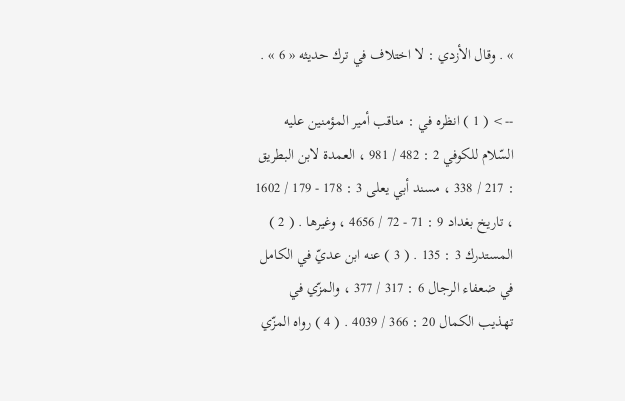» . وقال الأزدي : لا اختلاف في ترك حديثه « 6 » .

--> ( 1 ) انظره في : مناقب أمير المؤمنين عليه السّلام للكوفي 2 : 482 / 981 ، العمدة لابن البطريق : 217 / 338 ، مسند أبي يعلى 3 : 178 - 179 / 1602 ، تاريخ بغداد 9 : 71 - 72 / 4656 ، وغيرها . ( 2 ) المستدرك 3 : 135 . ( 3 ) عنه ابن عديّ في الكامل في ضعفاء الرجال 6 : 317 / 377 ، والمزّي في تهذيب الكمال 20 : 366 / 4039 . ( 4 ) رواه المزّي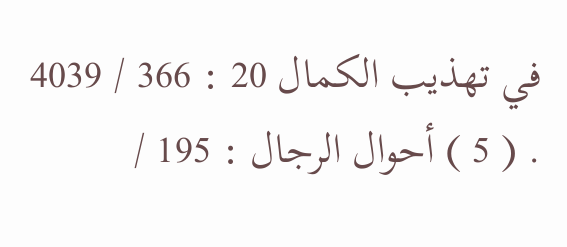في تهذيب الكمال 20 : 366 / 4039 . ( 5 ) أحوال الرجال : 195 /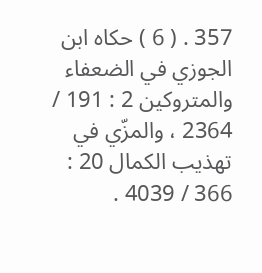357 . ( 6 ) حكاه ابن الجوزي في الضعفاء والمتروكين 2 : 191 / 2364 ، والمزّي في تهذيب الكمال 20 : 366 / 4039 .